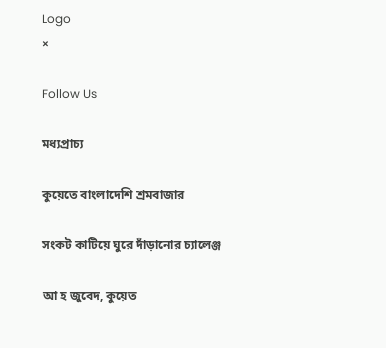Logo
×

Follow Us

মধ্যপ্রাচ্য

কুয়েতে বাংলাদেশি শ্রমবাজার

সংকট কাটিয়ে ঘুরে দাঁড়ানোর চ্যালেঞ্জ

আ হ জুবেদ, কুয়েত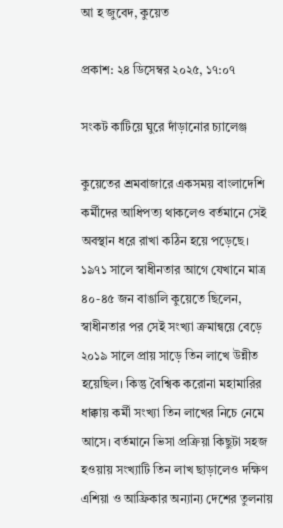আ হ জুবেদ, কুয়েত

প্রকাশ: ২৪ ডিসেম্বর ২০২৫, ১৭:০৭

সংকট কাটিয়ে ঘুরে দাঁড়ানোর চ্যালেঞ্জ

কুয়েতের শ্রমবাজারে একসময় বাংলাদেশি কর্মীদের আধিপত্য থাকলেও বর্তমানে সেই অবস্থান ধরে রাখা কঠিন হয়ে পড়েছে। ১৯৭১ সালে স্বাধীনতার আগে যেখানে মাত্র ৪০-৪৫ জন বাঙালি কুয়েতে ছিলেন, স্বাধীনতার পর সেই সংখ্যা ক্রমান্বয়ে বেড়ে ২০১৯ সালে প্রায় সাড়ে তিন লাখে উন্নীত হয়েছিল। কিন্তু বৈশ্বিক করোনা মহামারির ধাক্কায় কর্মী সংখ্যা তিন লাখের নিচে নেমে আসে। বর্তমানে ভিসা প্রক্রিয়া কিছুটা সহজ হওয়ায় সংখ্যাটি তিন লাখ ছাড়ালেও দক্ষিণ এশিয়া ও আফ্রিকার অন্যান্য দেশের তুলনায়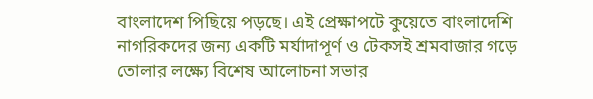বাংলাদেশ পিছিয়ে পড়ছে। এই প্রেক্ষাপটে কুয়েতে বাংলাদেশি নাগরিকদের জন্য একটি মর্যাদাপূর্ণ ও টেকসই শ্রমবাজার গড়ে তোলার লক্ষ্যে বিশেষ আলোচনা সভার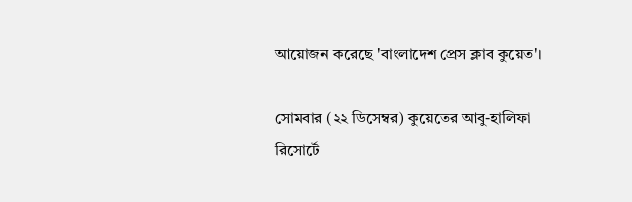আয়োজন করেছে 'বাংলাদেশ প্রেস ক্লাব কুয়েত'।

সোমবার (২২ ডিসেম্বর) কুয়েতের আবু-হালিফা রিসোর্টে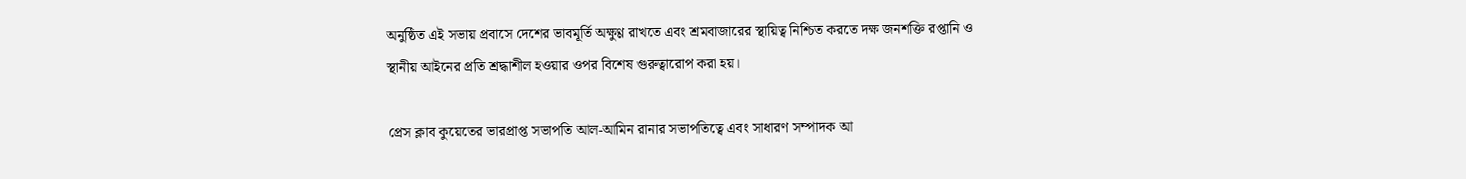অনুষ্ঠিত এই সভায় প্রবাসে দেশের ভাবমূর্তি অক্ষুণ্ণ রাখতে এবং শ্রমবাজারের স্থায়িত্ব নিশ্চিত করতে দক্ষ জনশক্তি রপ্তানি ও স্থানীয় আইনের প্রতি শ্রদ্ধাশীল হওয়ার ওপর বিশেষ গুরুত্বারোপ করা হয়।

প্রেস ক্লাব কুয়েতের ভারপ্রাপ্ত সভাপতি আল-আমিন রানার সভাপতিত্বে এবং সাধারণ সম্পাদক আ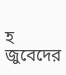হ জুবেদের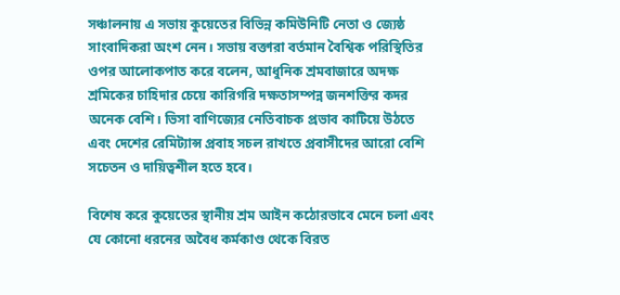সঞ্চালনায় এ সভায় কুয়েতের বিভিন্ন কমিউনিটি নেতা ও জ্যেষ্ঠ সাংবাদিকরা অংশ নেন। সভায় বক্তারা বর্তমান বৈশ্বিক পরিস্থিতির ওপর আলোকপাত করে বলেন, আধুনিক শ্রমবাজারে অদক্ষ শ্রমিকের চাহিদার চেয়ে কারিগরি দক্ষতাসম্পন্ন জনশক্তির কদর অনেক বেশি। ভিসা বাণিজ্যের নেতিবাচক প্রভাব কাটিয়ে উঠতে এবং দেশের রেমিট্যান্স প্রবাহ সচল রাখতে প্রবাসীদের আরো বেশি সচেতন ও দায়িত্বশীল হতে হবে।

বিশেষ করে কুয়েতের স্থানীয় শ্রম আইন কঠোরভাবে মেনে চলা এবং যে কোনো ধরনের অবৈধ কর্মকাণ্ড থেকে বিরত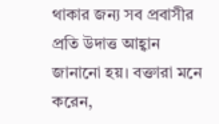থাকার জন্য সব প্রবাসীর প্রতি উদাত্ত আহ্বান জানানো হয়। বক্তারা মনে করেন,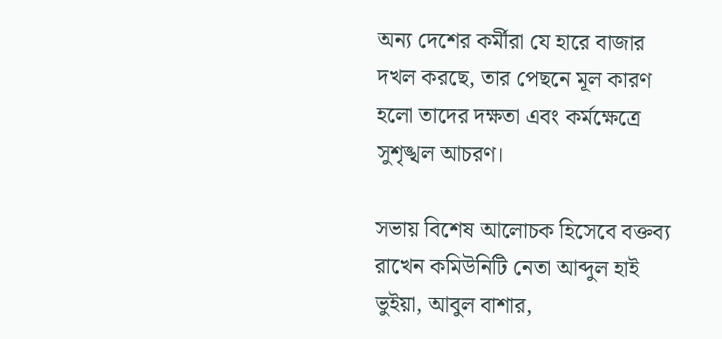অন্য দেশের কর্মীরা যে হারে বাজার দখল করছে, তার পেছনে মূল কারণ হলো তাদের দক্ষতা এবং কর্মক্ষেত্রে সুশৃঙ্খল আচরণ।

সভায় বিশেষ আলোচক হিসেবে বক্তব্য রাখেন কমিউনিটি নেতা আব্দুল হাই ভুইয়া, আবুল বাশার,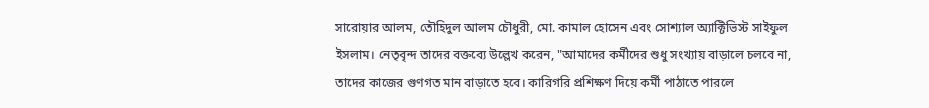সারোয়ার আলম, তৌহিদুল আলম চৌধুরী, মো. কামাল হোসেন এবং সোশ্যাল অ্যাক্টিভিস্ট সাইফুল ইসলাম। নেতৃবৃন্দ তাদের বক্তব্যে উল্লেখ করেন, "আমাদের কর্মীদের শুধু সংখ্যায় বাড়ালে চলবে না, তাদের কাজের গুণগত মান বাড়াতে হবে। কারিগরি প্রশিক্ষণ দিয়ে কর্মী পাঠাতে পারলে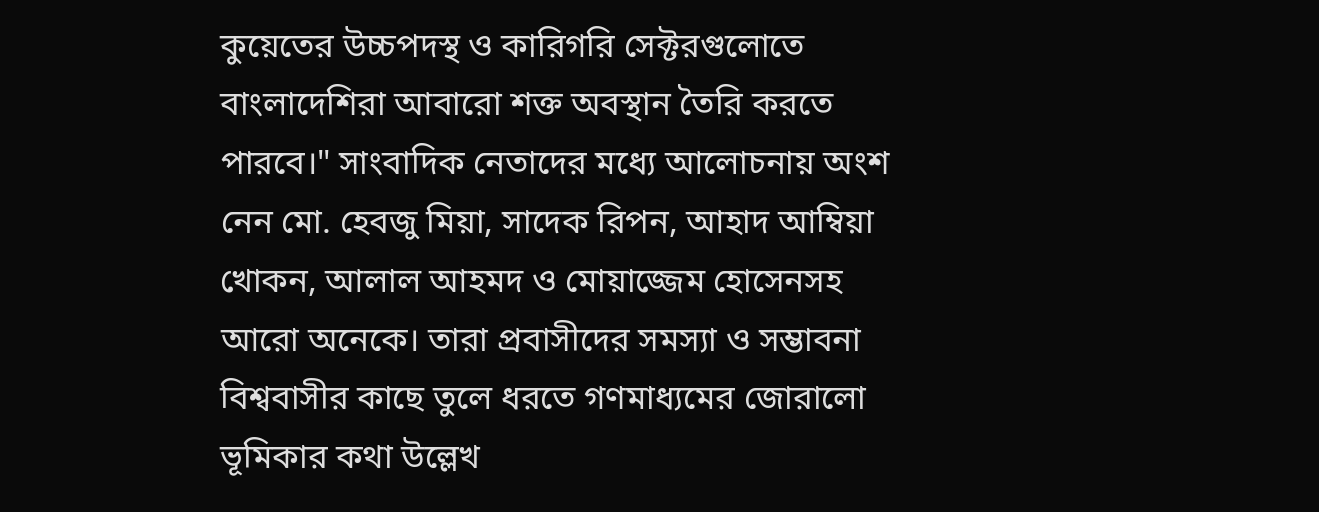কুয়েতের উচ্চপদস্থ ও কারিগরি সেক্টরগুলোতে বাংলাদেশিরা আবারো শক্ত অবস্থান তৈরি করতে পারবে।" সাংবাদিক নেতাদের মধ্যে আলোচনায় অংশ নেন মো. হেবজু মিয়া, সাদেক রিপন, আহাদ আম্বিয়া খোকন, আলাল আহমদ ও মোয়াজ্জেম হোসেনসহ আরো অনেকে। তারা প্রবাসীদের সমস্যা ও সম্ভাবনা বিশ্ববাসীর কাছে তুলে ধরতে গণমাধ্যমের জোরালো ভূমিকার কথা উল্লেখ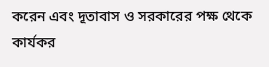করেন এবং দূতাবাস ও সরকারের পক্ষ থেকে কার্যকর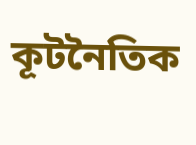কূটনৈতিক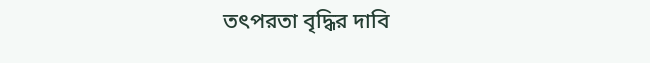তৎপরতা বৃদ্ধির দাবি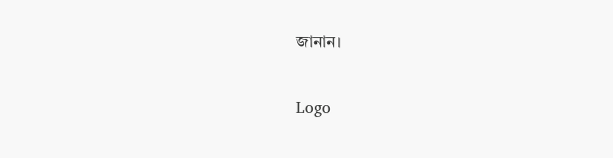জানান।

Logo